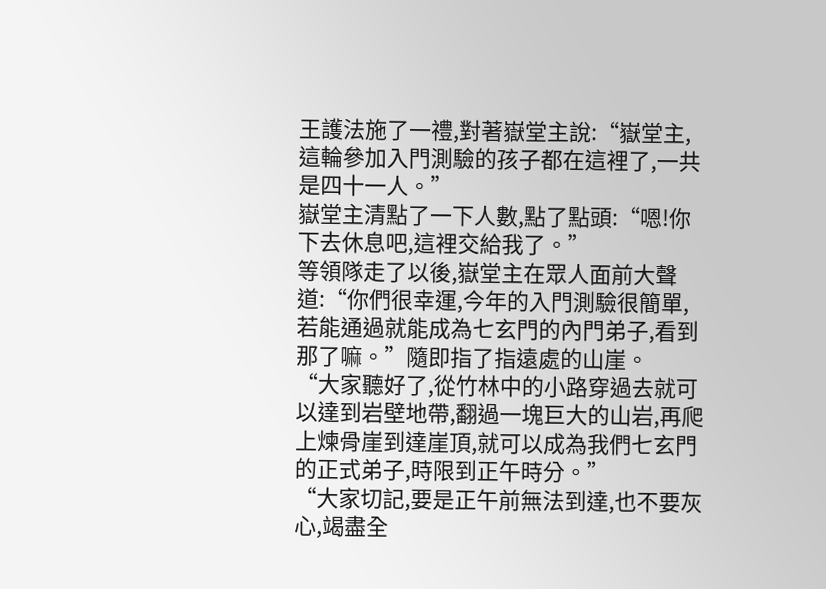王護法施了一禮,對著嶽堂主說:“嶽堂主,這輪參加入門測驗的孩子都在這裡了,一共是四十一人。”
嶽堂主清點了一下人數,點了點頭:“嗯!你下去休息吧,這裡交給我了。”
等領隊走了以後,嶽堂主在眾人面前大聲道:“你們很幸運,今年的入門測驗很簡單,若能通過就能成為七玄門的內門弟子,看到那了嘛。”隨即指了指遠處的山崖。
“大家聽好了,從竹林中的小路穿過去就可以達到岩壁地帶,翻過一塊巨大的山岩,再爬上煉骨崖到達崖頂,就可以成為我們七玄門的正式弟子,時限到正午時分。”
“大家切記,要是正午前無法到達,也不要灰心,竭盡全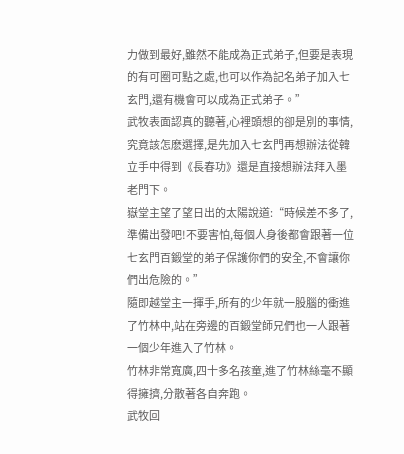力做到最好,雖然不能成為正式弟子,但要是表現的有可圈可點之處,也可以作為記名弟子加入七玄門,還有機會可以成為正式弟子。”
武牧表面認真的聽著,心裡頭想的卻是別的事情,究竟該怎麽選擇,是先加入七玄門再想辦法從韓立手中得到《長春功》還是直接想辦法拜入墨老門下。
嶽堂主望了望日出的太陽說道:“時候差不多了,準備出發吧!不要害怕,每個人身後都會跟著一位七玄門百鍛堂的弟子保護你們的安全,不會讓你們出危險的。”
隨即越堂主一揮手,所有的少年就一股腦的衝進了竹林中,站在旁邊的百鍛堂師兄們也一人跟著一個少年進入了竹林。
竹林非常寬廣,四十多名孩童,進了竹林絲毫不顯得擁擠,分散著各自奔跑。
武牧回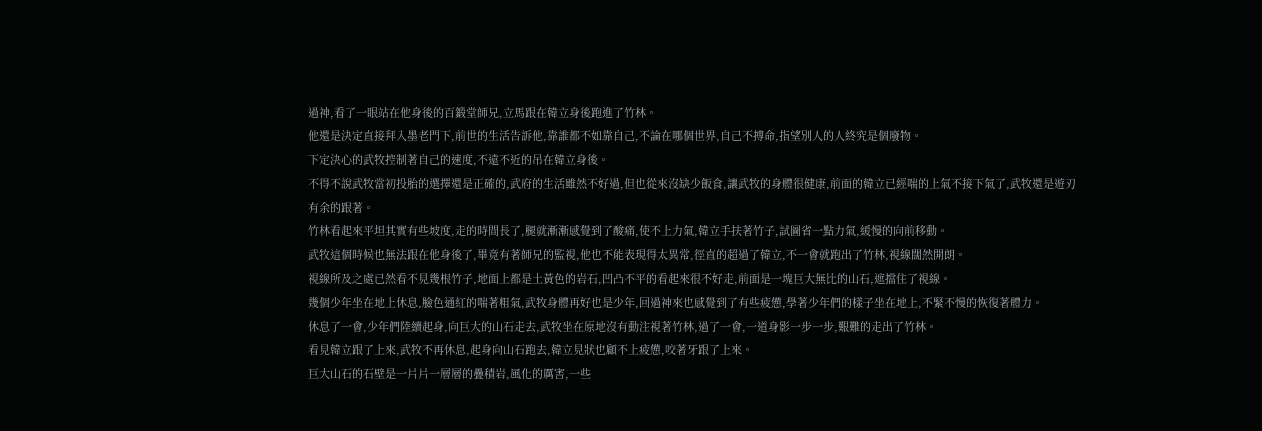過神,看了一眼站在他身後的百鍛堂師兄,立馬跟在韓立身後跑進了竹林。
他還是決定直接拜入墨老門下,前世的生活告訴他,靠誰都不如靠自己,不論在哪個世界,自己不搏命,指望別人的人終究是個廢物。
下定決心的武牧控制著自己的速度,不遠不近的吊在韓立身後。
不得不說武牧當初投胎的選擇還是正確的,武府的生活雖然不好過,但也從來沒缺少飯食,讓武牧的身體很健康,前面的韓立已經喘的上氣不接下氣了,武牧還是遊刃有余的跟著。
竹林看起來平坦其實有些坡度,走的時間長了,腿就漸漸感覺到了酸痛,使不上力氣,韓立手扶著竹子,試圖省一點力氣,緩慢的向前移動。
武牧這個時候也無法跟在他身後了,畢竟有著師兄的監視,他也不能表現得太異常,徑直的超過了韓立,不一會就跑出了竹林,視線闊然開朗。
視線所及之處已然看不見幾根竹子,地面上都是土黃色的岩石,凹凸不平的看起來很不好走,前面是一塊巨大無比的山石,遮擋住了視線。
幾個少年坐在地上休息,臉色通紅的喘著粗氣,武牧身體再好也是少年,回過神來也感覺到了有些疲憊,學著少年們的樣子坐在地上,不緊不慢的恢復著體力。
休息了一會,少年們陸續起身,向巨大的山石走去,武牧坐在原地沒有動注視著竹林,過了一會,一道身影一步一步,艱難的走出了竹林。
看見韓立跟了上來,武牧不再休息,起身向山石跑去,韓立見狀也顧不上疲憊,咬著牙跟了上來。
巨大山石的石壁是一片片一層層的疊積岩,風化的厲害,一些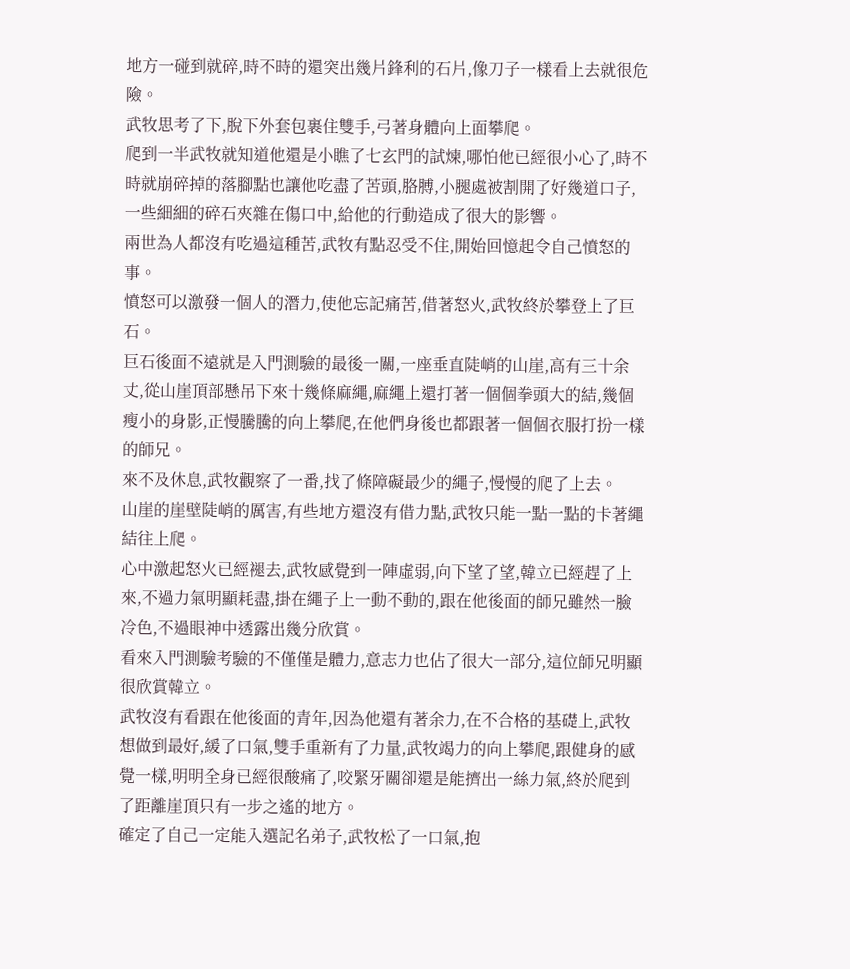地方一碰到就碎,時不時的還突出幾片鋒利的石片,像刀子一樣看上去就很危險。
武牧思考了下,脫下外套包裹住雙手,弓著身體向上面攀爬。
爬到一半武牧就知道他還是小瞧了七玄門的試煉,哪怕他已經很小心了,時不時就崩碎掉的落腳點也讓他吃盡了苦頭,胳膊,小腿處被割開了好幾道口子, 一些細細的碎石夾雜在傷口中,給他的行動造成了很大的影響。
兩世為人都沒有吃過這種苦,武牧有點忍受不住,開始回憶起令自己憤怒的事。
憤怒可以激發一個人的潛力,使他忘記痛苦,借著怒火,武牧終於攀登上了巨石。
巨石後面不遠就是入門測驗的最後一關,一座垂直陡峭的山崖,高有三十余丈,從山崖頂部懸吊下來十幾條麻繩,麻繩上還打著一個個拳頭大的結,幾個瘦小的身影,正慢騰騰的向上攀爬,在他們身後也都跟著一個個衣服打扮一樣的師兄。
來不及休息,武牧觀察了一番,找了條障礙最少的繩子,慢慢的爬了上去。
山崖的崖壁陡峭的厲害,有些地方還沒有借力點,武牧只能一點一點的卡著繩結往上爬。
心中激起怒火已經褪去,武牧感覺到一陣虛弱,向下望了望,韓立已經趕了上來,不過力氣明顯耗盡,掛在繩子上一動不動的,跟在他後面的師兄雖然一臉冷色,不過眼神中透露出幾分欣賞。
看來入門測驗考驗的不僅僅是體力,意志力也佔了很大一部分,這位師兄明顯很欣賞韓立。
武牧沒有看跟在他後面的青年,因為他還有著余力,在不合格的基礎上,武牧想做到最好,緩了口氣,雙手重新有了力量,武牧竭力的向上攀爬,跟健身的感覺一樣,明明全身已經很酸痛了,咬緊牙關卻還是能擠出一絲力氣,終於爬到了距離崖頂只有一步之遙的地方。
確定了自己一定能入選記名弟子,武牧松了一口氣,抱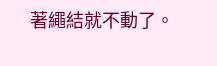著繩結就不動了。